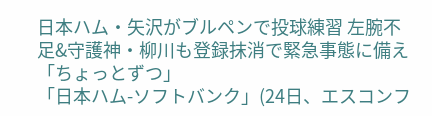日本ハム・矢沢がブルペンで投球練習 左腕不足&守護神・柳川も登録抹消で緊急事態に備え「ちょっとずつ」
「日本ハム-ソフトバンク」(24日、エスコンフ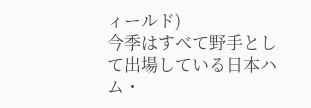ィールド)
今季はすべて野手として出場している日本ハム・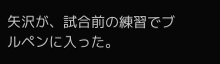矢沢が、試合前の練習でブルペンに入った。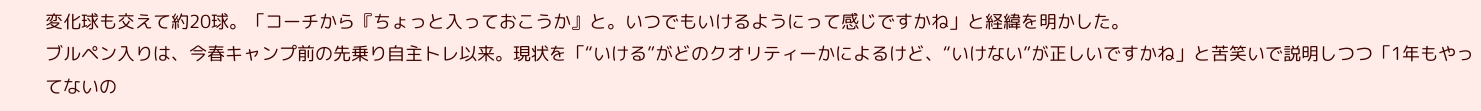変化球も交えて約20球。「コーチから『ちょっと入っておこうか』と。いつでもいけるようにって感じですかね」と経緯を明かした。
ブルペン入りは、今春キャンプ前の先乗り自主トレ以来。現状を「“いける”がどのクオリティーかによるけど、“いけない”が正しいですかね」と苦笑いで説明しつつ「1年もやってないの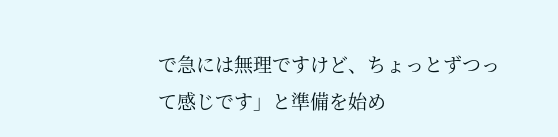で急には無理ですけど、ちょっとずつって感じです」と準備を始め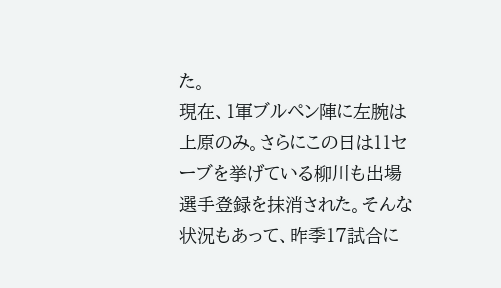た。
現在、1軍ブルペン陣に左腕は上原のみ。さらにこの日は11セーブを挙げている柳川も出場選手登録を抹消された。そんな状況もあって、昨季17試合に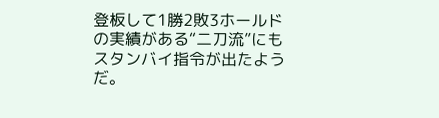登板して1勝2敗3ホールドの実績がある“二刀流”にもスタンバイ指令が出たようだ。